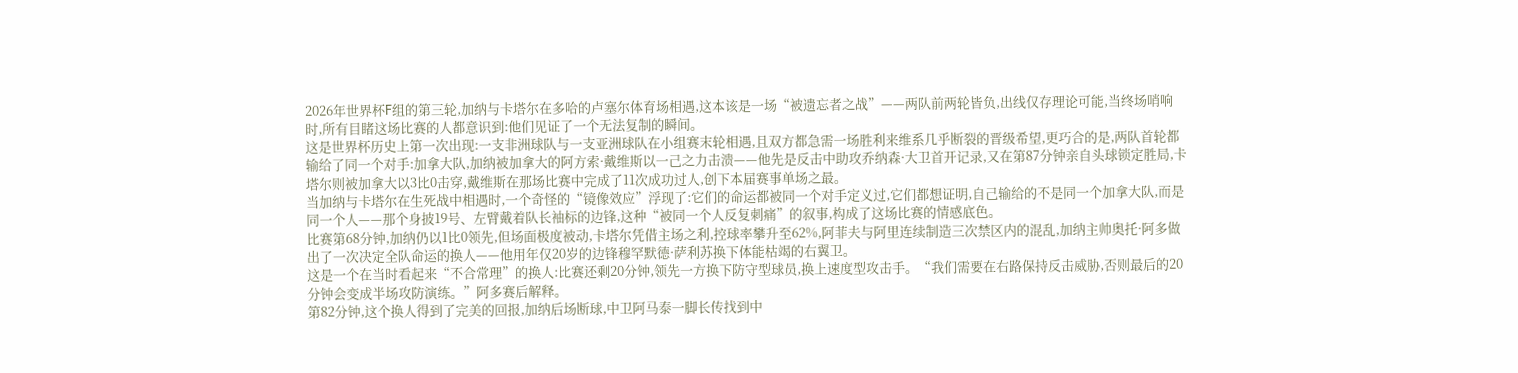2026年世界杯F组的第三轮,加纳与卡塔尔在多哈的卢塞尔体育场相遇,这本该是一场“被遗忘者之战”——两队前两轮皆负,出线仅存理论可能,当终场哨响时,所有目睹这场比赛的人都意识到:他们见证了一个无法复制的瞬间。
这是世界杯历史上第一次出现:一支非洲球队与一支亚洲球队在小组赛末轮相遇,且双方都急需一场胜利来维系几乎断裂的晋级希望,更巧合的是,两队首轮都输给了同一个对手:加拿大队,加纳被加拿大的阿方索·戴维斯以一己之力击溃——他先是反击中助攻乔纳森·大卫首开记录,又在第87分钟亲自头球锁定胜局,卡塔尔则被加拿大以3比0击穿,戴维斯在那场比赛中完成了11次成功过人,创下本届赛事单场之最。
当加纳与卡塔尔在生死战中相遇时,一个奇怪的“镜像效应”浮现了:它们的命运都被同一个对手定义过,它们都想证明,自己输给的不是同一个加拿大队,而是同一个人——那个身披19号、左臂戴着队长袖标的边锋,这种“被同一个人反复刺痛”的叙事,构成了这场比赛的情感底色。
比赛第68分钟,加纳仍以1比0领先,但场面极度被动,卡塔尔凭借主场之利,控球率攀升至62%,阿菲夫与阿里连续制造三次禁区内的混乱,加纳主帅奥托·阿多做出了一次决定全队命运的换人——他用年仅20岁的边锋穆罕默德·萨利苏换下体能枯竭的右翼卫。
这是一个在当时看起来“不合常理”的换人:比赛还剩20分钟,领先一方换下防守型球员,换上速度型攻击手。“我们需要在右路保持反击威胁,否则最后的20分钟会变成半场攻防演练。”阿多赛后解释。
第82分钟,这个换人得到了完美的回报,加纳后场断球,中卫阿马泰一脚长传找到中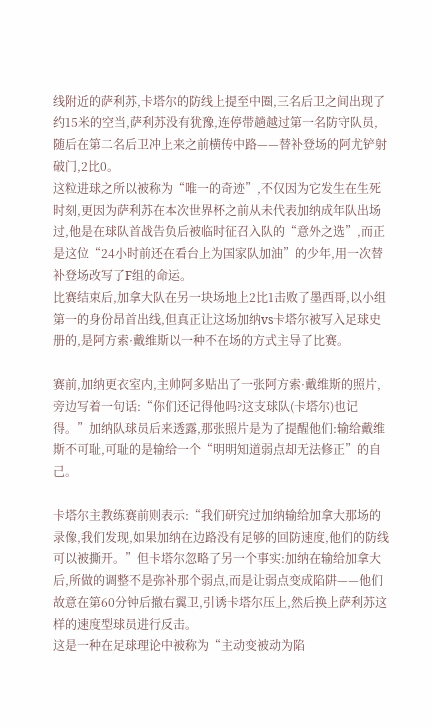线附近的萨利苏,卡塔尔的防线上提至中圈,三名后卫之间出现了约15米的空当,萨利苏没有犹豫,连停带趟越过第一名防守队员,随后在第二名后卫冲上来之前横传中路——替补登场的阿尤铲射破门,2比0。
这粒进球之所以被称为“唯一的奇迹”,不仅因为它发生在生死时刻,更因为萨利苏在本次世界杯之前从未代表加纳成年队出场过,他是在球队首战告负后被临时征召入队的“意外之选”,而正是这位“24小时前还在看台上为国家队加油”的少年,用一次替补登场改写了F组的命运。
比赛结束后,加拿大队在另一块场地上2比1击败了墨西哥,以小组第一的身份昂首出线,但真正让这场加纳vs卡塔尔被写入足球史册的,是阿方索·戴维斯以一种不在场的方式主导了比赛。

赛前,加纳更衣室内,主帅阿多贴出了一张阿方索·戴维斯的照片,旁边写着一句话:“你们还记得他吗?这支球队(卡塔尔)也记得。”加纳队球员后来透露,那张照片是为了提醒他们:输给戴维斯不可耻,可耻的是输给一个“明明知道弱点却无法修正”的自己。

卡塔尔主教练赛前则表示:“我们研究过加纳输给加拿大那场的录像,我们发现,如果加纳在边路没有足够的回防速度,他们的防线可以被撕开。”但卡塔尔忽略了另一个事实:加纳在输给加拿大后,所做的调整不是弥补那个弱点,而是让弱点变成陷阱——他们故意在第60分钟后撤右翼卫,引诱卡塔尔压上,然后换上萨利苏这样的速度型球员进行反击。
这是一种在足球理论中被称为“主动变被动为陷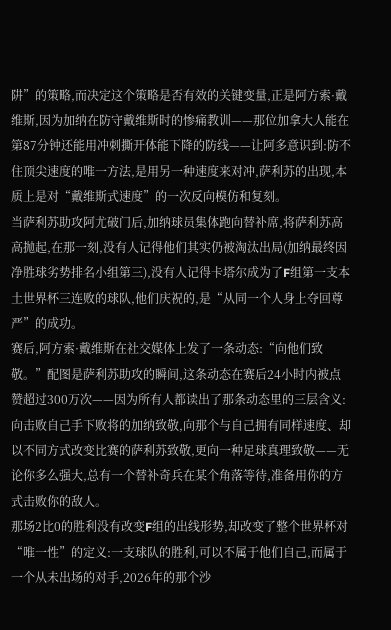阱”的策略,而决定这个策略是否有效的关键变量,正是阿方索·戴维斯,因为加纳在防守戴维斯时的惨痛教训——那位加拿大人能在第87分钟还能用冲刺撕开体能下降的防线——让阿多意识到:防不住顶尖速度的唯一方法,是用另一种速度来对冲,萨利苏的出现,本质上是对“戴维斯式速度”的一次反向模仿和复刻。
当萨利苏助攻阿尤破门后,加纳球员集体跑向替补席,将萨利苏高高抛起,在那一刻,没有人记得他们其实仍被淘汰出局(加纳最终因净胜球劣势排名小组第三),没有人记得卡塔尔成为了F组第一支本土世界杯三连败的球队,他们庆祝的,是“从同一个人身上夺回尊严”的成功。
赛后,阿方索·戴维斯在社交媒体上发了一条动态:“向他们致敬。”配图是萨利苏助攻的瞬间,这条动态在赛后24小时内被点赞超过300万次——因为所有人都读出了那条动态里的三层含义:向击败自己手下败将的加纳致敬,向那个与自己拥有同样速度、却以不同方式改变比赛的萨利苏致敬,更向一种足球真理致敬——无论你多么强大,总有一个替补奇兵在某个角落等待,准备用你的方式击败你的敌人。
那场2比0的胜利没有改变F组的出线形势,却改变了整个世界杯对“唯一性”的定义:一支球队的胜利,可以不属于他们自己,而属于一个从未出场的对手,2026年的那个沙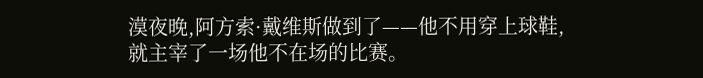漠夜晚,阿方索·戴维斯做到了——他不用穿上球鞋,就主宰了一场他不在场的比赛。